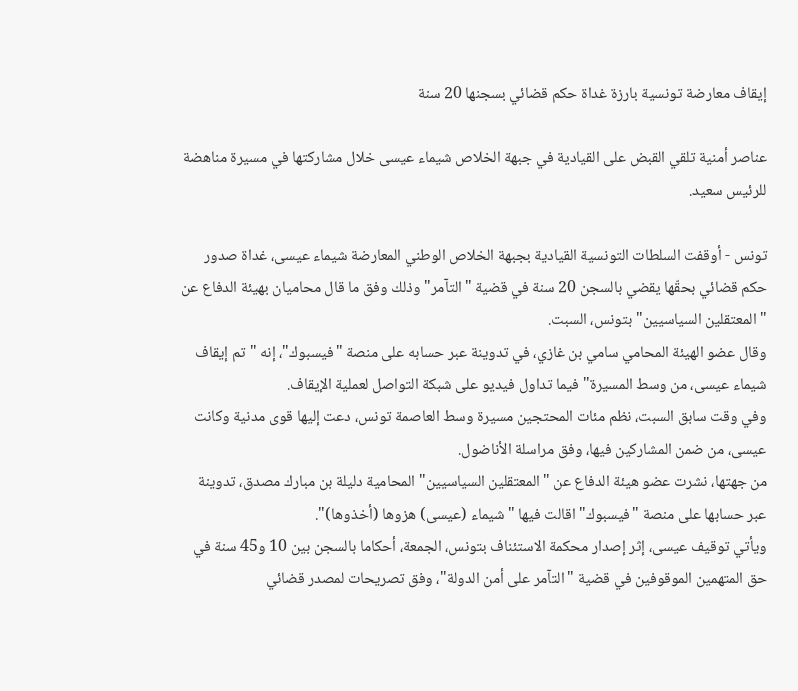إيقاف معارضة تونسية بارزة غداة حكم قضائي بسجنها 20 سنة

عناصر أمنية تلقي القبض على القيادية في جبهة الخلاص شيماء عيسى خلال مشاركتها في مسيرة مناهضة للرئيس سعيد.

تونس - أوقفت السلطات التونسية القيادية بجبهة الخلاص الوطني المعارضة شيماء عيسى، غداة صدور حكم قضائي بحقّها يقضي بالسجن 20 سنة في قضية "التآمر" وذلك وفق ما قال محاميان بهيئة الدفاع عن "المعتقلين السياسيين" بتونس، السبت.
وقال عضو الهيئة المحامي سامي بن غازي، في تدوينة عبر حسابه على منصة "فيسبوك"، إنه "تم إيقاف شيماء عيسى، من وسط المسيرة" فيما تداول فيديو على شبكة التواصل لعملية الإيقاف.
وفي وقت سابق السبت، نظم مئات المحتجين مسيرة وسط العاصمة تونس، دعت إليها قوى مدنية وكانت عيسى، من ضمن المشاركين فيها، وفق مراسلة الأناضول.
من جهتها، نشرت عضو هيئة الدفاع عن "المعتقلين السياسيين" المحامية دليلة بن مبارك مصدق، تدوينة عبر حسابها على منصة "فيسبوك" اقالت فيها "شيماء (عيسى) هزوها (أخذوها)".
ويأتي توقيف عيسى، إثر إصدار محكمة الاستئناف بتونس، الجمعة، أحكاما بالسجن بين 10 و45 سنة في حق المتهمين الموقوفين في قضية "التآمر على أمن الدولة"، وفق تصريحات لمصدر قضائي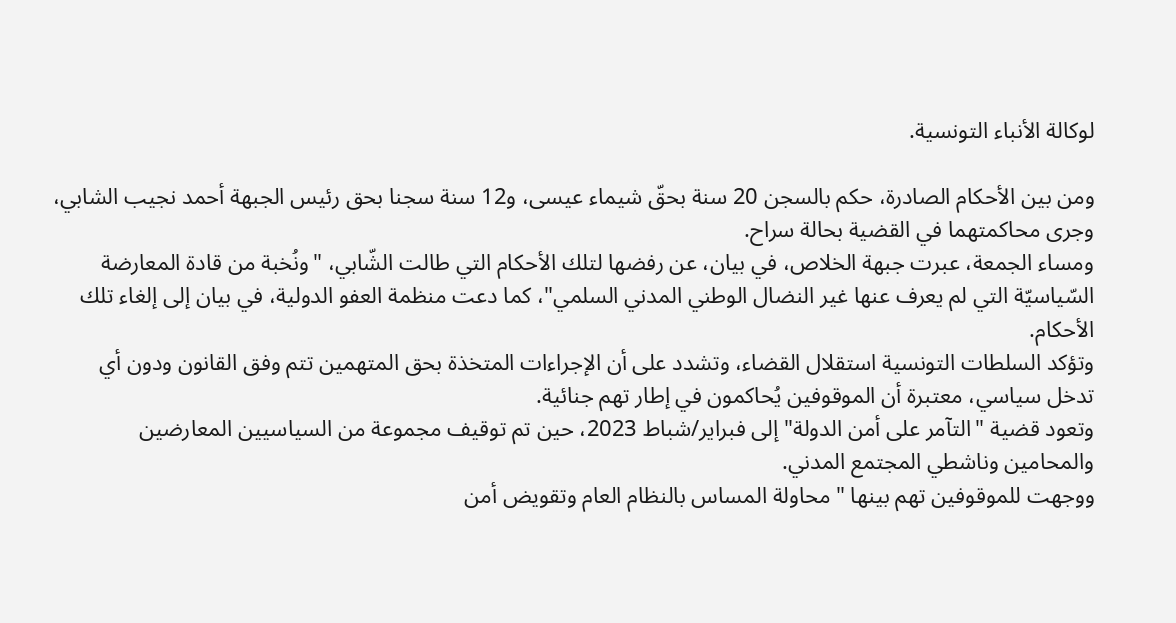لوكالة الأنباء التونسية.

ومن بين الأحكام الصادرة، حكم بالسجن 20 سنة بحقّ شيماء عيسى، و12 سنة سجنا بحق رئيس الجبهة أحمد نجيب الشابي، وجرى محاكمتهما في القضية بحالة سراح.
ومساء الجمعة، عبرت جبهة الخلاص، في بيان، عن رفضها لتلك الأحكام التي طالت الشّابي، "ونُخبة من قادة المعارضة السّياسيّة التي لم يعرف عنها غير النضال الوطني المدني السلمي"، كما دعت منظمة العفو الدولية، في بيان إلى إلغاء تلك الأحكام.
وتؤكد السلطات التونسية استقلال القضاء، وتشدد على أن الإجراءات المتخذة بحق المتهمين تتم وفق القانون ودون أي تدخل سياسي، معتبرة أن الموقوفين يُحاكمون في إطار تهم جنائية.
وتعود قضية "التآمر على أمن الدولة" إلى فبراير/شباط 2023، حين تم توقيف مجموعة من السياسيين المعارضين والمحامين وناشطي المجتمع المدني.
ووجهت للموقوفين تهم بينها "محاولة المساس بالنظام العام وتقويض أمن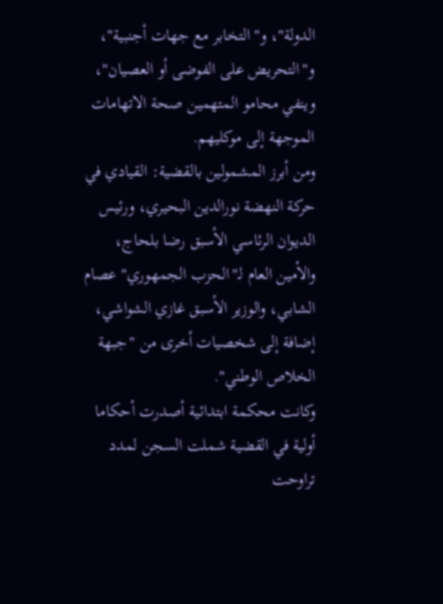الدولة"، و"التخابر مع جهات أجنبية"، و"التحريض على الفوضى أو العصيان"، وينفي محامو المتهمين صحة الاتهامات الموجهة إلى موكليهم.
ومن أبرز المشمولين بالقضية: القيادي في حركة النهضة نورالدين البحيري، ورئيس الديوان الرئاسي الأسبق رضا بلحاج، والأمين العام لـ"الحزب الجمهوري" عصام الشابي، والوزير الأسبق غازي الشواشي، إضافة إلى شخصيات أخرى من "جبهة الخلاص الوطني".
وكانت محكمة ابتدائية أصدرت أحكاما أولية في القضية شملت السجن لمدد تراوحت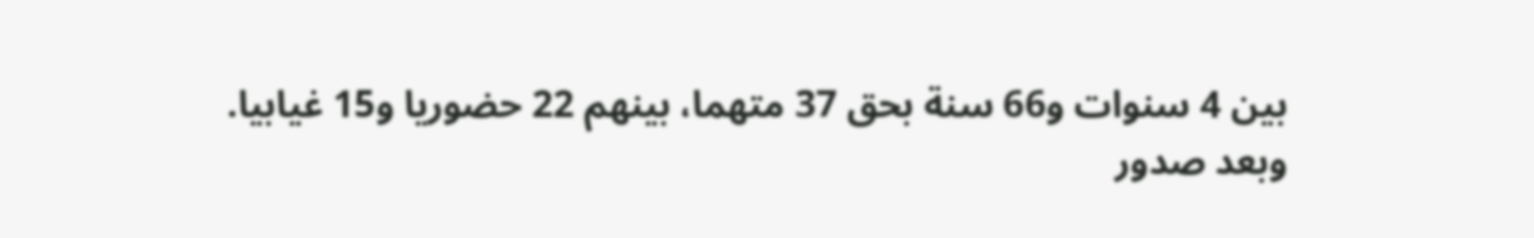بين 4 سنوات و66 سنة بحق 37 متهما، بينهم 22 حضوريا و15 غيابيا.
وبعد صدور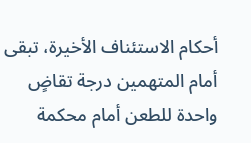أحكام الاستئناف الأخيرة، تبقى أمام المتهمين درجة تقاضٍ واحدة للطعن أمام محكمة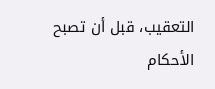التعقيب، قبل أن تصبح الأحكام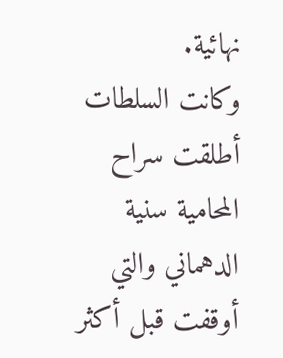نهائية.
وكانت السلطات أطلقت سراح المحامية سنية الدهماني والتي أوقفت قبل أكثر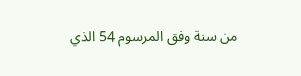من سنة وفق المرسوم 54 الذي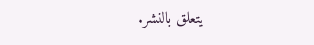يتعلق بالنشر.